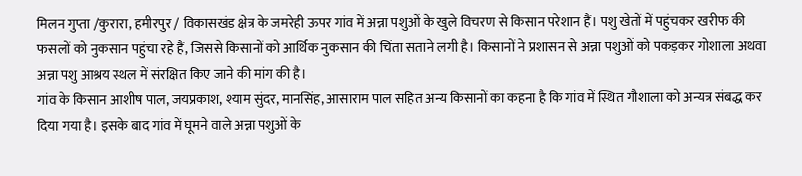मिलन गुप्ता /कुरारा, हमीरपुर / विकासखंड क्षेत्र के जमरेही ऊपर गांव में अन्ना पशुओं के खुले विचरण से किसान परेशान हैं। पशु खेतों में पहुंचकर खरीफ की फसलों को नुकसान पहुंचा रहे हैं, जिससे किसानों को आर्थिक नुकसान की चिंता सताने लगी है। किसानों ने प्रशासन से अन्ना पशुओं को पकड़कर गोशाला अथवा अन्ना पशु आश्रय स्थल में संरक्षित किए जाने की मांग की है।
गांव के किसान आशीष पाल, जयप्रकाश, श्याम सुंदर, मानसिंह, आसाराम पाल सहित अन्य किसानों का कहना है कि गांव में स्थित गौशाला को अन्यत्र संबद्ध कर दिया गया है। इसके बाद गांव में घूमने वाले अन्ना पशुओं के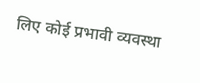लिए कोई प्रभावी व्यवस्था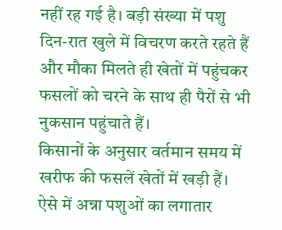नहीं रह गई है। बड़ी संख्या में पशु दिन-रात खुले में विचरण करते रहते हैं और मौका मिलते ही खेतों में पहुंचकर फसलों को चरने के साथ ही पैरों से भी नुकसान पहुंचाते हैं।
किसानों के अनुसार वर्तमान समय में खरीफ की फसलें खेतों में खड़ी हैं। ऐसे में अन्ना पशुओं का लगातार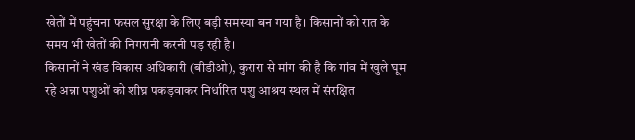खेतों में पहुंचना फसल सुरक्षा के लिए बड़ी समस्या बन गया है। किसानों को रात के समय भी खेतों की निगरानी करनी पड़ रही है।
किसानों ने खंड विकास अधिकारी (बीडीओ), कुरारा से मांग की है कि गांव में खुले घूम रहे अन्ना पशुओं को शीघ्र पकड़वाकर निर्धारित पशु आश्रय स्थल में संरक्षित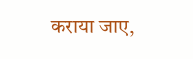कराया जाए,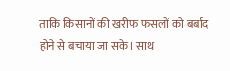ताकि किसानों की खरीफ फसलों को बर्बाद होने से बचाया जा सके। साथ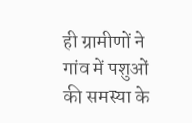ही ग्रामीणों ने गांव में पशुओं की समस्या के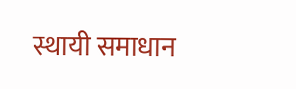स्थायी समाधान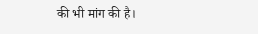की भी मांग की है।